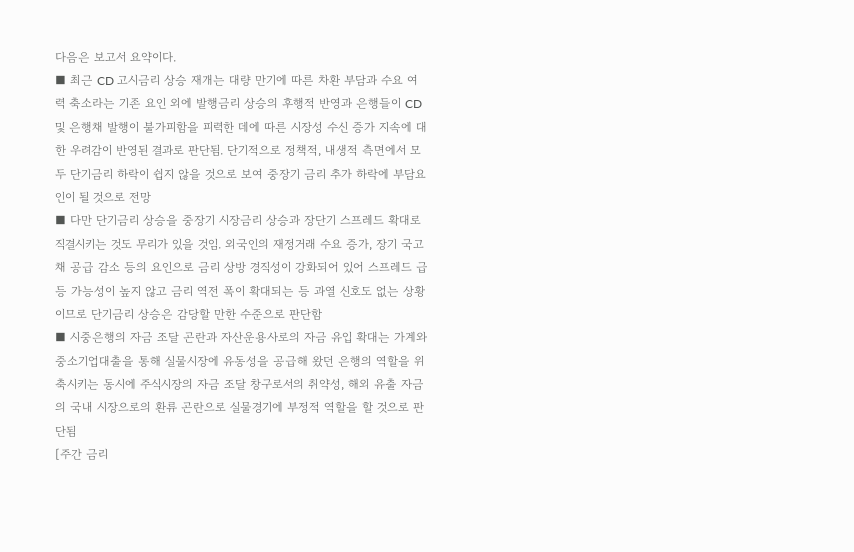다음은 보고서 요약이다.
■ 최근 CD 고시금리 상승 재개는 대량 만기에 따른 차환 부담과 수요 여력 축소라는 기존 요인 외에 발행금리 상승의 후행적 반영과 은행들이 CD 및 은행채 발행이 불가피함을 피력한 데에 따른 시장성 수신 증가 지속에 대한 우려감이 반영된 결과로 판단됨. 단기적으로 정책적, 내생적 측면에서 모두 단기금리 하락이 쉽지 않을 것으로 보여 중장기 금리 추가 하락에 부담요인이 될 것으로 전망
■ 다만 단기금리 상승을 중장기 시장금리 상승과 장단기 스프레드 확대로 직결시키는 것도 무리가 있을 것임. 외국인의 재정거래 수요 증가, 장기 국고채 공급 감소 등의 요인으로 금리 상방 경직성이 강화되어 있어 스프레드 급등 가능성이 높지 않고 금리 역전 폭이 확대되는 등 과열 신호도 없는 상황이므로 단기금리 상승은 감당할 만한 수준으로 판단함
■ 시중은행의 자금 조달 곤란과 자산운용사로의 자금 유입 확대는 가계와 중소기업대출을 통해 실물시장에 유동성을 공급해 왔던 은행의 역할을 위축시키는 동시에 주식시장의 자금 조달 창구로서의 취약성, 해외 유출 자금의 국내 시장으로의 환류 곤란으로 실물경기에 부정적 역할을 할 것으로 판단됨
[주간 금리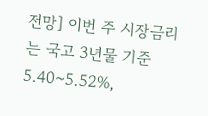전망] 이번 주 시장금리는 국고 3년물 기준 5.40~5.52%,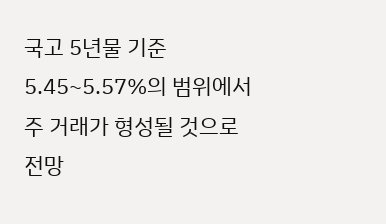국고 5년물 기준 5.45~5.57%의 범위에서 주 거래가 형성될 것으로 전망